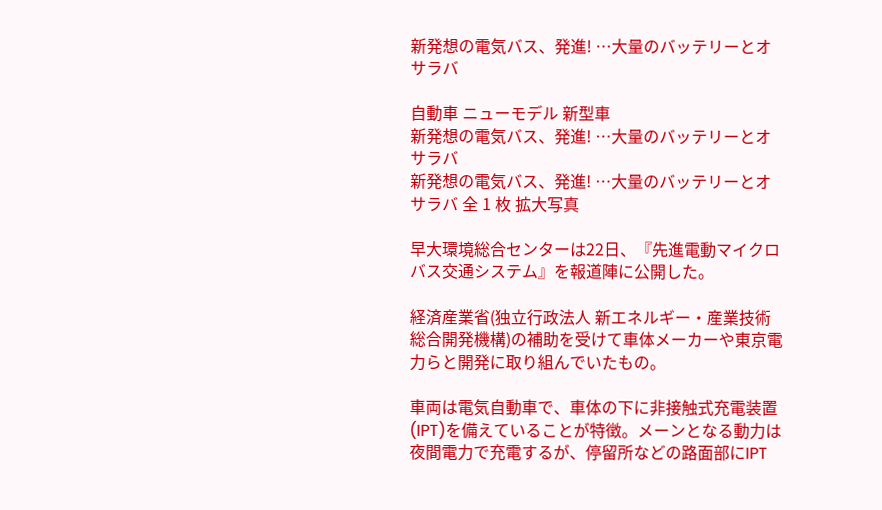新発想の電気バス、発進! …大量のバッテリーとオサラバ

自動車 ニューモデル 新型車
新発想の電気バス、発進! …大量のバッテリーとオサラバ
新発想の電気バス、発進! …大量のバッテリーとオサラバ 全 1 枚 拡大写真

早大環境総合センターは22日、『先進電動マイクロバス交通システム』を報道陣に公開した。

経済産業省(独立行政法人 新エネルギー・産業技術総合開発機構)の補助を受けて車体メーカーや東京電力らと開発に取り組んでいたもの。

車両は電気自動車で、車体の下に非接触式充電装置(IPT)を備えていることが特徴。メーンとなる動力は夜間電力で充電するが、停留所などの路面部にIPT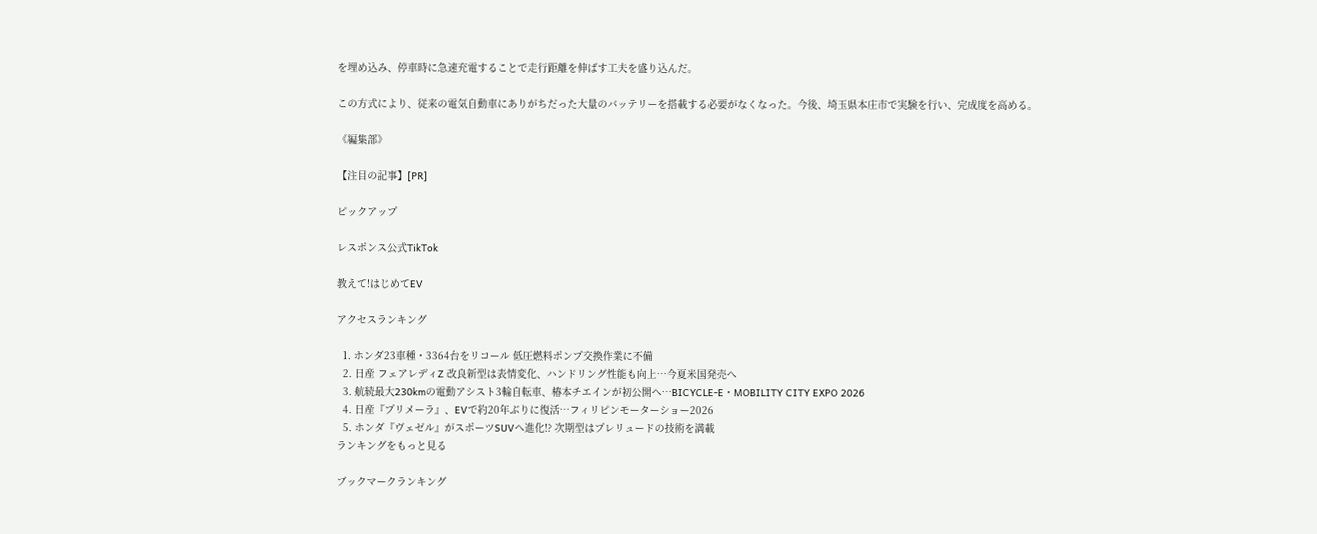を埋め込み、停車時に急速充電することで走行距離を伸ばす工夫を盛り込んだ。

この方式により、従来の電気自動車にありがちだった大量のバッテリーを搭載する必要がなくなった。今後、埼玉県本庄市で実験を行い、完成度を高める。

《編集部》

【注目の記事】[PR]

ピックアップ

レスポンス公式TikTok

教えて!はじめてEV

アクセスランキング

  1. ホンダ23車種・3364台をリコール 低圧燃料ポンプ交換作業に不備
  2. 日産 フェアレディZ 改良新型は表情変化、ハンドリング性能も向上…今夏米国発売へ
  3. 航続最大230kmの電動アシスト3輪自転車、椿本チエインが初公開へ…BICYCLE-E・MOBILITY CITY EXPO 2026
  4. 日産『プリメーラ』、EVで約20年ぶりに復活…フィリピンモーターショー2026
  5. ホンダ『ヴェゼル』がスポーツSUVへ進化!? 次期型はプレリュードの技術を満載
ランキングをもっと見る

ブックマークランキング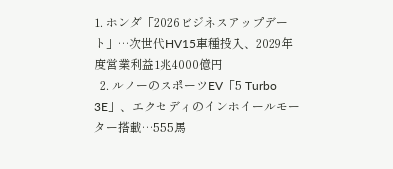1. ホンダ「2026ビジネスアップデート」…次世代HV15車種投入、2029年度営業利益1兆4000億円
  2. ルノーのスポーツEV「5 Turbo 3E」、エクセディのインホイールモーター搭載…555馬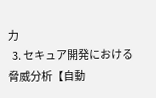力
  3. セキュア開発における脅威分析【自動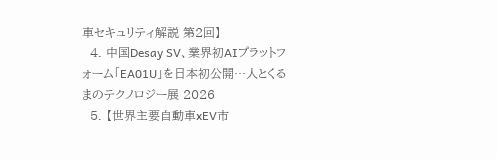車セキュリティ解説 第2回】
  4. 中国Desay SV、業界初AIプラットフォーム「EA01U」を日本初公開…人とくるまのテクノロジー展 2026
  5. 【世界主要自動車xEV市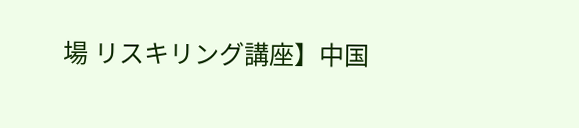場 リスキリング講座】中国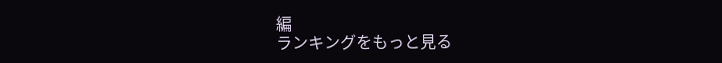編
ランキングをもっと見る